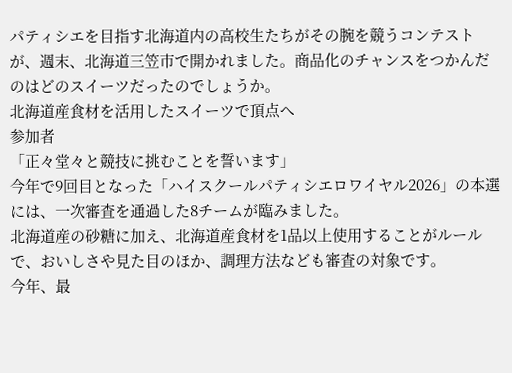パティシエを目指す北海道内の高校生たちがその腕を競うコンテストが、週末、北海道三笠市で開かれました。商品化のチャンスをつかんだのはどのスイーツだったのでしょうか。
北海道産食材を活用したスイーツで頂点へ
参加者
「正々堂々と競技に挑むことを誓います」
今年で9回目となった「ハイスクールパティシエロワイヤル2026」の本選には、一次審査を通過した8チームが臨みました。
北海道産の砂糖に加え、北海道産食材を1品以上使用することがルールで、おいしさや見た目のほか、調理方法なども審査の対象です。
今年、最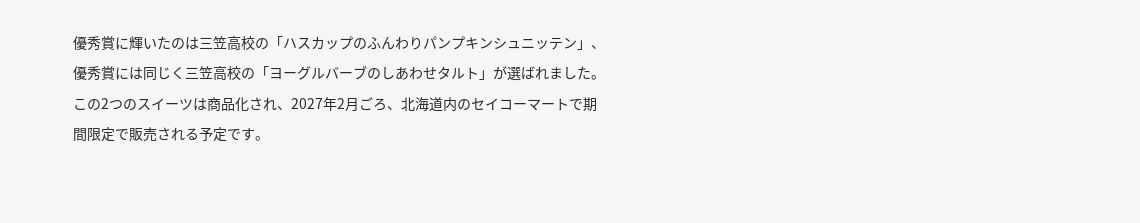優秀賞に輝いたのは三笠高校の「ハスカップのふんわりパンプキンシュニッテン」、優秀賞には同じく三笠高校の「ヨーグルバーブのしあわせタルト」が選ばれました。
この2つのスイーツは商品化され、2027年2月ごろ、北海道内のセイコーマートで期間限定で販売される予定です。